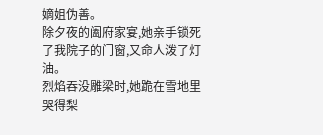嫡姐伪善。
除夕夜的阖府家宴,她亲手锁死了我院子的门窗,又命人泼了灯油。
烈焰吞没雕梁时,她跪在雪地里哭得梨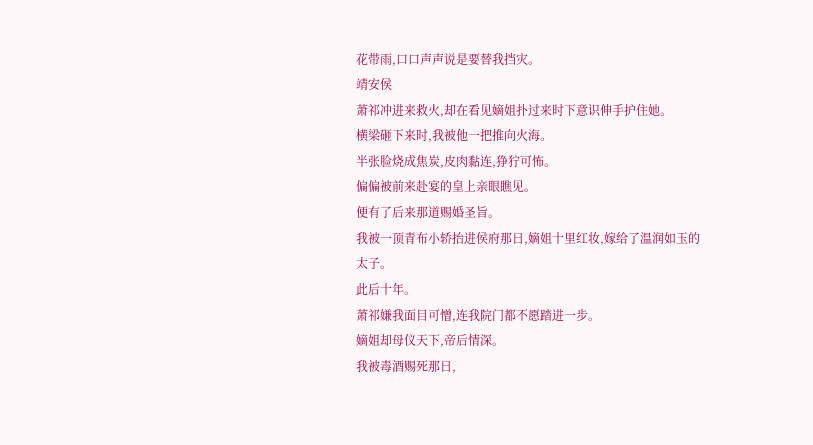花带雨,口口声声说是要替我挡灾。
靖安侯
萧祁冲进来救火,却在看见嫡姐扑过来时下意识伸手护住她。
横梁砸下来时,我被他一把推向火海。
半张脸烧成焦炭,皮肉黏连,狰狞可怖。
偏偏被前来赴宴的皇上亲眼瞧见。
便有了后来那道赐婚圣旨。
我被一顶青布小轿抬进侯府那日,嫡姐十里红妆,嫁给了温润如玉的太子。
此后十年。
萧祁嫌我面目可憎,连我院门都不愿踏进一步。
嫡姐却母仪天下,帝后情深。
我被毒酒赐死那日,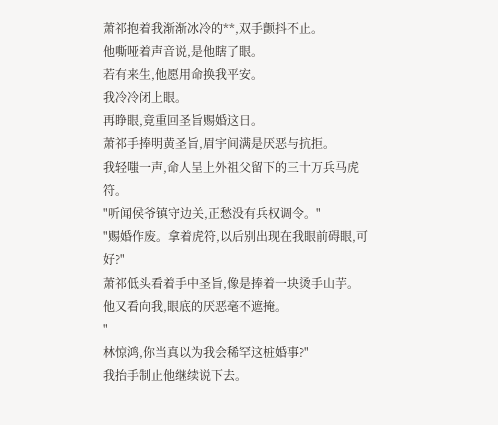萧祁抱着我渐渐冰冷的**,双手颤抖不止。
他嘶哑着声音说,是他瞎了眼。
若有来生,他愿用命换我平安。
我冷冷闭上眼。
再睁眼,竟重回圣旨赐婚这日。
萧祁手捧明黄圣旨,眉宇间满是厌恶与抗拒。
我轻嗤一声,命人呈上外祖父留下的三十万兵马虎符。
"听闻侯爷镇守边关,正愁没有兵权调令。"
"赐婚作废。拿着虎符,以后别出现在我眼前碍眼,可好?"
萧祁低头看着手中圣旨,像是捧着一块烫手山芋。
他又看向我,眼底的厌恶毫不遮掩。
"
林惊鸿,你当真以为我会稀罕这桩婚事?"
我抬手制止他继续说下去。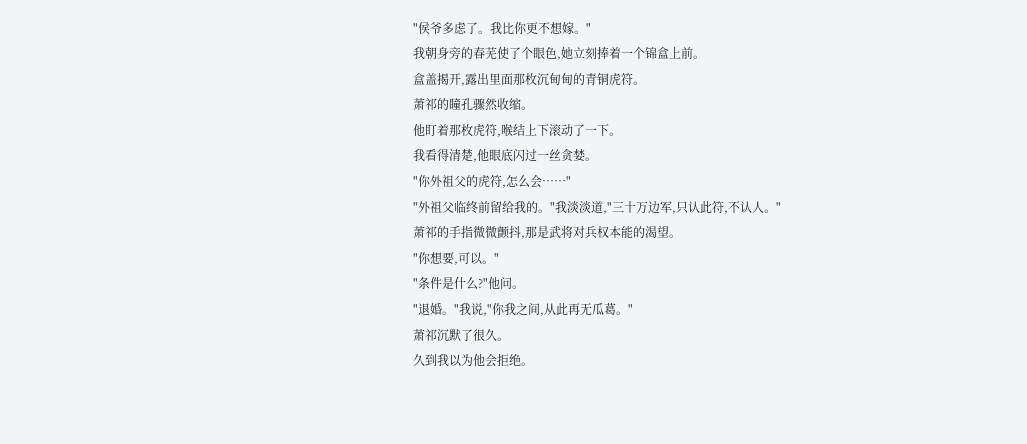"侯爷多虑了。我比你更不想嫁。"
我朝身旁的春芜使了个眼色,她立刻捧着一个锦盒上前。
盒盖揭开,露出里面那枚沉甸甸的青铜虎符。
萧祁的瞳孔骤然收缩。
他盯着那枚虎符,喉结上下滚动了一下。
我看得清楚,他眼底闪过一丝贪婪。
"你外祖父的虎符,怎么会……"
"外祖父临终前留给我的。"我淡淡道,"三十万边军,只认此符,不认人。"
萧祁的手指微微颤抖,那是武将对兵权本能的渴望。
"你想要,可以。"
"条件是什么?"他问。
"退婚。"我说,"你我之间,从此再无瓜葛。"
萧祁沉默了很久。
久到我以为他会拒绝。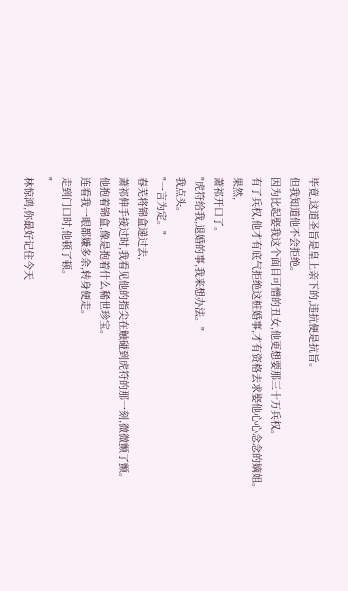毕竟,这道圣旨是皇上亲下的,违抗便是抗旨。
但我知道他不会拒绝。
因为比起娶我这个面目可憎的丑女,他更想要那三十万兵权。
有了兵权,他才有底气拒绝这桩婚事,才有资格去求娶他心心念念的嫡姐。
果然,
萧祁开口了。
"虎符给我,退婚的事,我来想办法。"
我点头。
"一言为定。"
春芜将锦盒递过去,
萧祁伸手接过时,我看见他的指尖在触碰到虎符的那一刻,微微颤了颤。
他抱着锦盒,像是抱着什么稀世珍宝。
连看我一眼都嫌多余,转身便走。
走到门口时,他顿了顿。
"
林惊鸿,你最好记住今天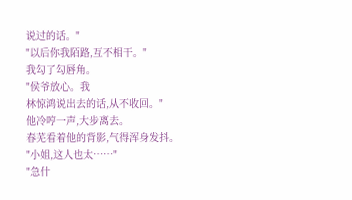说过的话。"
"以后你我陌路,互不相干。"
我勾了勾唇角。
"侯爷放心。我
林惊鸿说出去的话,从不收回。"
他冷哼一声,大步离去。
春芜看着他的背影,气得浑身发抖。
"小姐,这人也太……"
"急什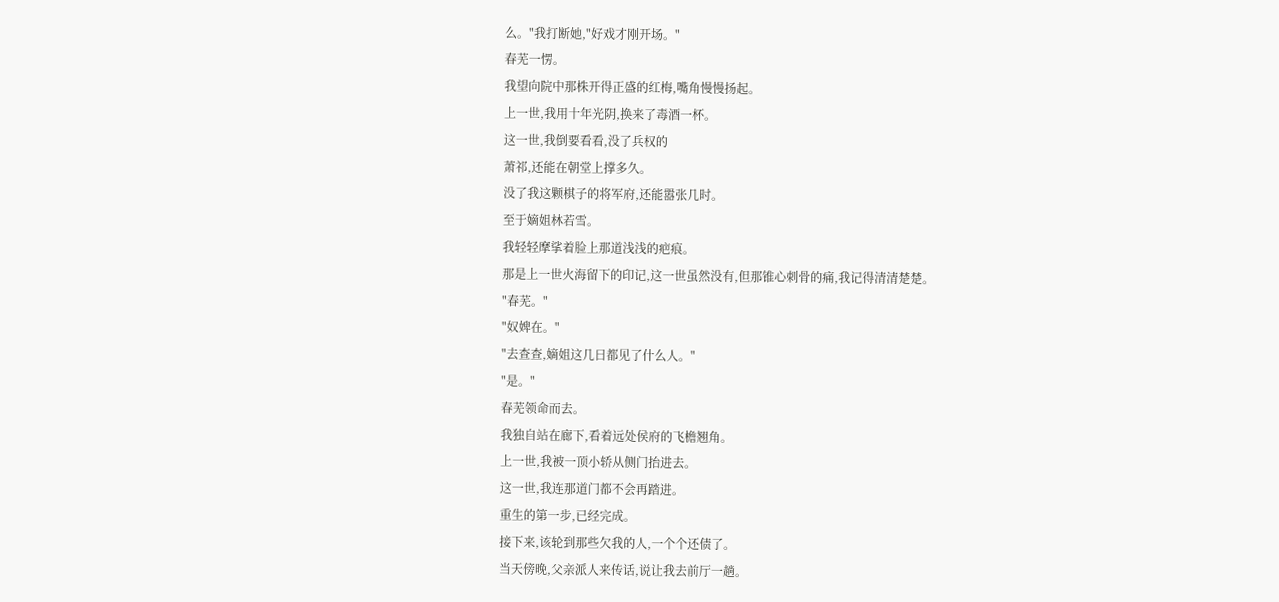么。"我打断她,"好戏才刚开场。"
春芜一愣。
我望向院中那株开得正盛的红梅,嘴角慢慢扬起。
上一世,我用十年光阴,换来了毒酒一杯。
这一世,我倒要看看,没了兵权的
萧祁,还能在朝堂上撑多久。
没了我这颗棋子的将军府,还能嚣张几时。
至于嫡姐林若雪。
我轻轻摩挲着脸上那道浅浅的疤痕。
那是上一世火海留下的印记,这一世虽然没有,但那锥心刺骨的痛,我记得清清楚楚。
"春芜。"
"奴婢在。"
"去查查,嫡姐这几日都见了什么人。"
"是。"
春芜领命而去。
我独自站在廊下,看着远处侯府的飞檐翘角。
上一世,我被一顶小轿从侧门抬进去。
这一世,我连那道门都不会再踏进。
重生的第一步,已经完成。
接下来,该轮到那些欠我的人,一个个还债了。
当天傍晚,父亲派人来传话,说让我去前厅一趟。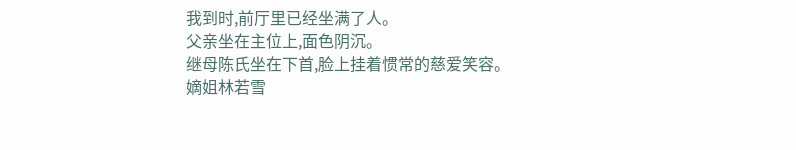我到时,前厅里已经坐满了人。
父亲坐在主位上,面色阴沉。
继母陈氏坐在下首,脸上挂着惯常的慈爱笑容。
嫡姐林若雪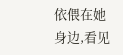依偎在她身边,看见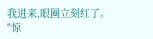我进来,眼圈立刻红了。
"惊